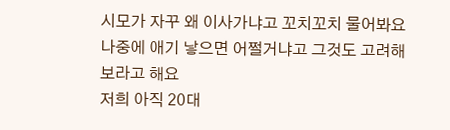시모가 자꾸 왜 이사가냐고 꼬치꼬치 물어봐요
나중에 애기 낳으면 어쩔거냐고 그것도 고려해보라고 해요
저희 아직 20대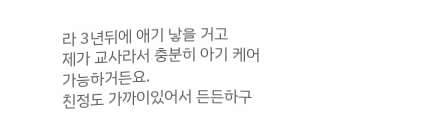라 3년뒤에 애기 낳을 거고
제가 교사라서 충분히 아기 케어
가능하거든요.
친정도 가까이있어서 든든하구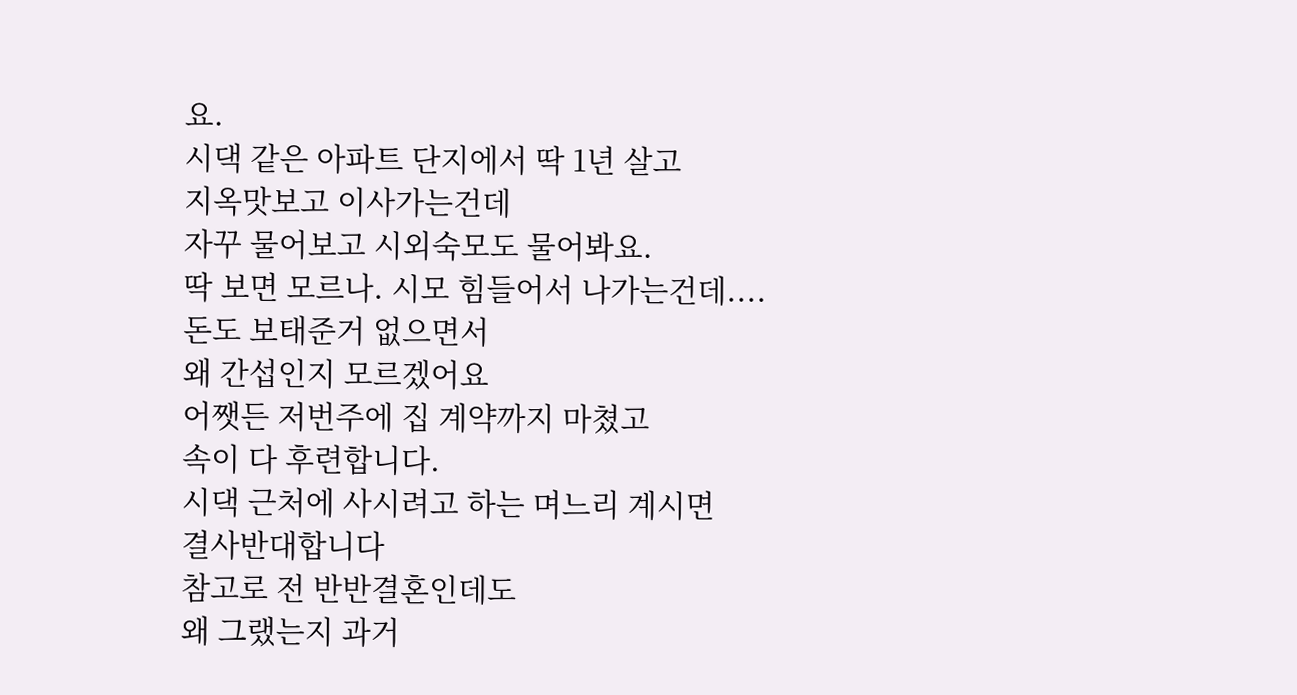요.
시댁 같은 아파트 단지에서 딱 1년 살고
지옥맛보고 이사가는건데
자꾸 물어보고 시외숙모도 물어봐요.
딱 보면 모르나. 시모 힘들어서 나가는건데....
돈도 보태준거 없으면서
왜 간섭인지 모르겠어요
어쨋든 저번주에 집 계약까지 마쳤고
속이 다 후련합니다.
시댁 근처에 사시려고 하는 며느리 계시면
결사반대합니다
참고로 전 반반결혼인데도
왜 그랬는지 과거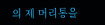의 제 머리통을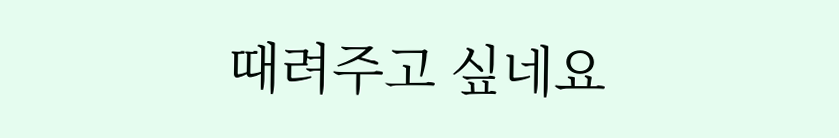때려주고 싶네요